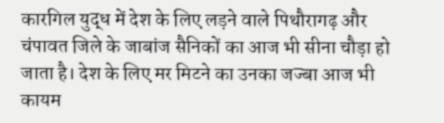कारगिल युद्ध में देश के लिए लड़ने वाले पिथौरागढ़ और चंपावत जिले के जाबांज सैनिकों का आज भी सीना चौड़ा हो जाता है। देश के लिए मर मिटने का उनका जज्बा आज भी कायम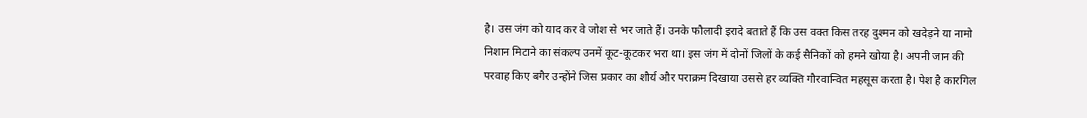है। उस जंग को याद कर वे जोश से भर जाते हैं। उनके फौलादी इरादे बताते हैं कि उस वक्त किस तरह दुश्मन को खदेड़ने या नामो निशान मिटाने का संकल्प उनमें कूट-कूटकर भरा था। इस जंग में दोनों जिलों के कई सैनिकों को हमने खोया है। अपनी जान की परवाह किए बगैर उन्होंने जिस प्रकार का शौर्य और पराक्रम दिखाया उससे हर व्यक्ति गौरवान्वित महसूस करता है। पेश है कारगिल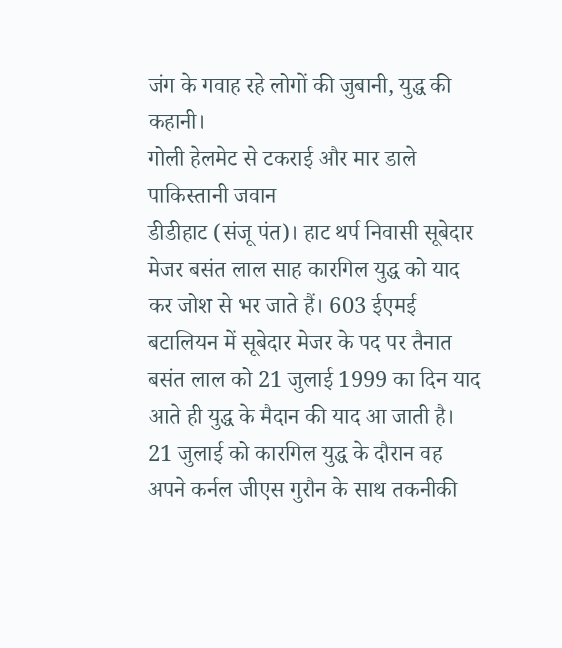जंग के गवाह रहे लोगों की जुबानी, युद्ध की कहानी।
गोली हेलमेट से टकराई और मार डाले पाकिस्तानी जवान
डीडीहाट (संजू पंत)। हाट थर्प निवासी सूबेदार मेजर बसंत लाल साह कारगिल युद्ध को याद कर जोश से भर जाते हैं। 603 ईएमई बटालियन में सूबेदार मेजर के पद पर तैनात बसंत लाल को 21 जुलाई 1999 का दिन याद आते ही युद्ध के मैदान की याद आ जाती है। 21 जुलाई को कारगिल युद्ध के दौरान वह अपने कर्नल जीएस गुरौन के साथ तकनीकी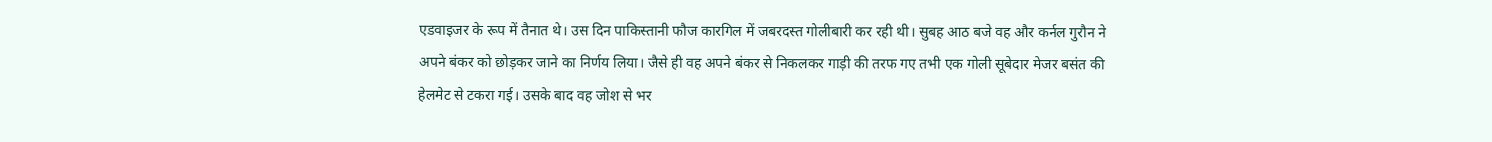एडवाइजर के रूप में तैनात थे। उस दिन पाकिस्तानी फौज कारगिल में जबरदस्त गोलीबारी कर रही थी। सुबह आठ बजे वह और कर्नल गुरौन ने अपने बंकर को छोड़कर जाने का निर्णय लिया। जैसे ही वह अपने बंकर से निकलकर गाड़ी की तरफ गए तभी एक गोली सूबेदार मेजर बसंत की हेलमेट से टकरा गई। उसके बाद वह जोश से भर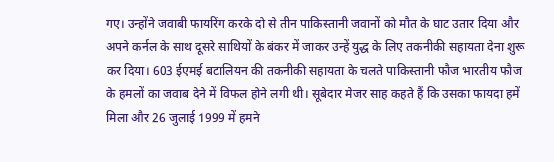गए। उन्होंने जवाबी फायरिंग करके दो से तीन पाकिस्तानी जवानों को मौत के घाट उतार दिया और अपने कर्नल के साथ दूसरे साथियों के बंकर में जाकर उन्हें युद्ध के लिए तकनीकी सहायता देना शुरू कर दिया। 603 ईएमई बटालियन की तकनीकी सहायता के चलते पाकिस्तानी फौज भारतीय फौज के हमलों का जवाब देने में विफल होने लगी थी। सूबेदार मेजर साह कहते हैं कि उसका फायदा हमें मिला और 26 जुलाई 1999 में हमने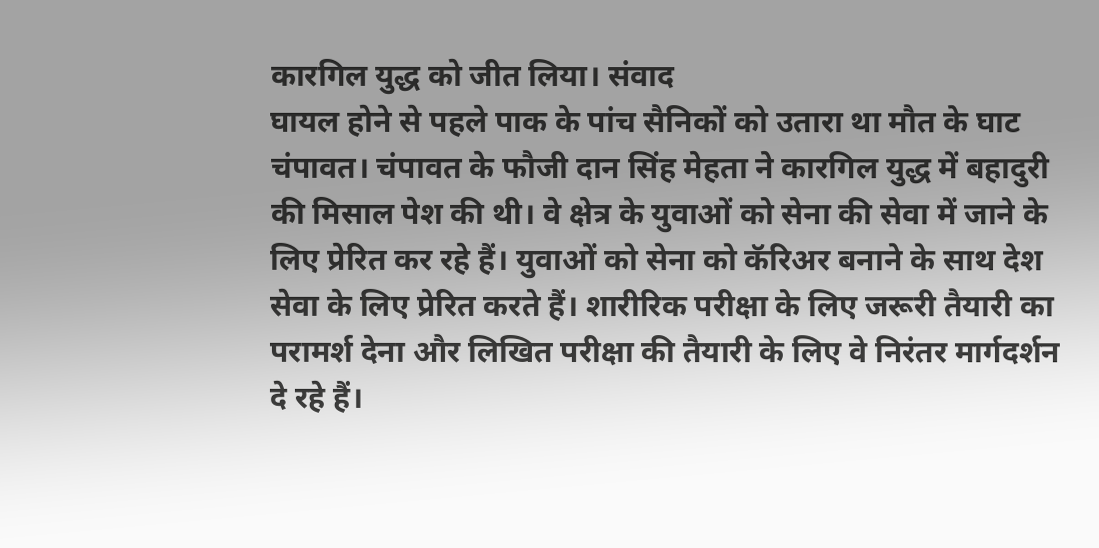कारगिल युद्ध को जीत लिया। संवाद
घायल होने से पहले पाक के पांच सैनिकों को उतारा था मौत के घाट
चंपावत। चंपावत के फौजी दान सिंह मेहता ने कारगिल युद्ध में बहादुरी की मिसाल पेश की थी। वे क्षेत्र के युवाओं को सेना की सेवा में जाने के लिए प्रेरित कर रहे हैं। युवाओं को सेना को कॅरिअर बनाने के साथ देश सेवा के लिए प्रेरित करते हैं। शारीरिक परीक्षा के लिए जरूरी तैयारी का परामर्श देना और लिखित परीक्षा की तैयारी के लिए वे निरंतर मार्गदर्शन दे रहे हैं।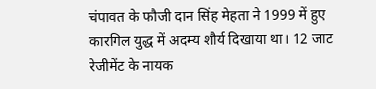चंपावत के फौजी दान सिंह मेहता ने 1999 में हुए कारगिल युद्ध में अदम्य शौर्य दिखाया था। 12 जाट रेजीमेंट के नायक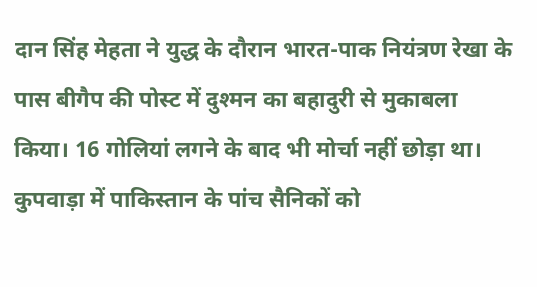दान सिंह मेहता ने युद्ध के दौरान भारत-पाक नियंत्रण रेखा के पास बीगैप की पोस्ट में दुश्मन का बहादुरी से मुकाबला किया। 16 गोलियां लगने के बाद भी मोर्चा नहीं छोड़ा था। कुपवाड़ा में पाकिस्तान के पांच सैनिकों को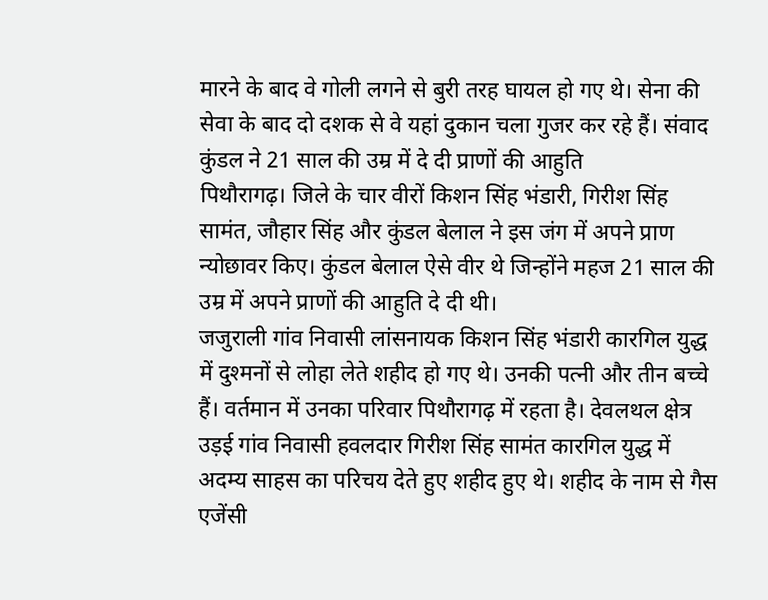मारने के बाद वे गोली लगने से बुरी तरह घायल हो गए थे। सेना की सेवा के बाद दो दशक से वे यहां दुकान चला गुजर कर रहे हैं। संवाद
कुंडल ने 21 साल की उम्र में दे दी प्राणों की आहुति
पिथौरागढ़। जिले के चार वीरों किशन सिंह भंडारी, गिरीश सिंह सामंत, जौहार सिंह और कुंडल बेलाल ने इस जंग में अपने प्राण न्योछावर किए। कुंडल बेलाल ऐसे वीर थे जिन्होंने महज 21 साल की उम्र में अपने प्राणों की आहुति दे दी थी।
जजुराली गांव निवासी लांसनायक किशन सिंह भंडारी कारगिल युद्ध में दुश्मनों से लोहा लेते शहीद हो गए थे। उनकी पत्नी और तीन बच्चे हैं। वर्तमान में उनका परिवार पिथौरागढ़ में रहता है। देवलथल क्षेत्र उड़ई गांव निवासी हवलदार गिरीश सिंह सामंत कारगिल युद्ध में अदम्य साहस का परिचय देते हुए शहीद हुए थे। शहीद के नाम से गैस एजेंसी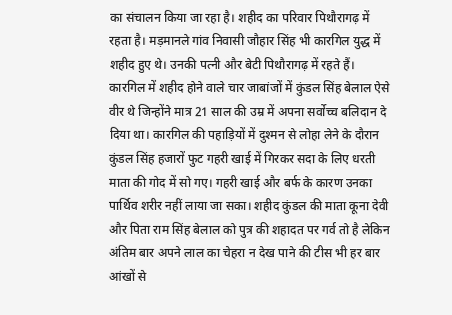का संचालन किया जा रहा है। शहीद का परिवार पिथौरागढ़ में रहता है। मड़मानले गांव निवासी जौहार सिंह भी कारगिल युद्ध में शहीद हुए थे। उनकी पत्नी और बेटी पिथौरागढ़ में रहते हैं।
कारगिल में शहीद होने वाले चार जाबांजों में कुंडल सिंह बेलाल ऐसे वीर थे जिन्होंने मात्र 21 साल की उम्र में अपना सर्वोच्च बलिदान दे दिया था। कारगिल की पहाड़ियों में दुश्मन से लोहा लेने के दौरान कुंडल सिंह हजारों फुट गहरी खाई में गिरकर सदा के लिए धरती माता की गोद में सो गए। गहरी खाई और बर्फ के कारण उनका पार्थिव शरीर नहीं लाया जा सका। शहीद कुंडल की माता कूना देवी और पिता राम सिंह बेलाल को पुत्र की शहादत पर गर्व तो है लेकिन अंतिम बार अपने लाल का चेहरा न देख पाने की टीस भी हर बार आंखों से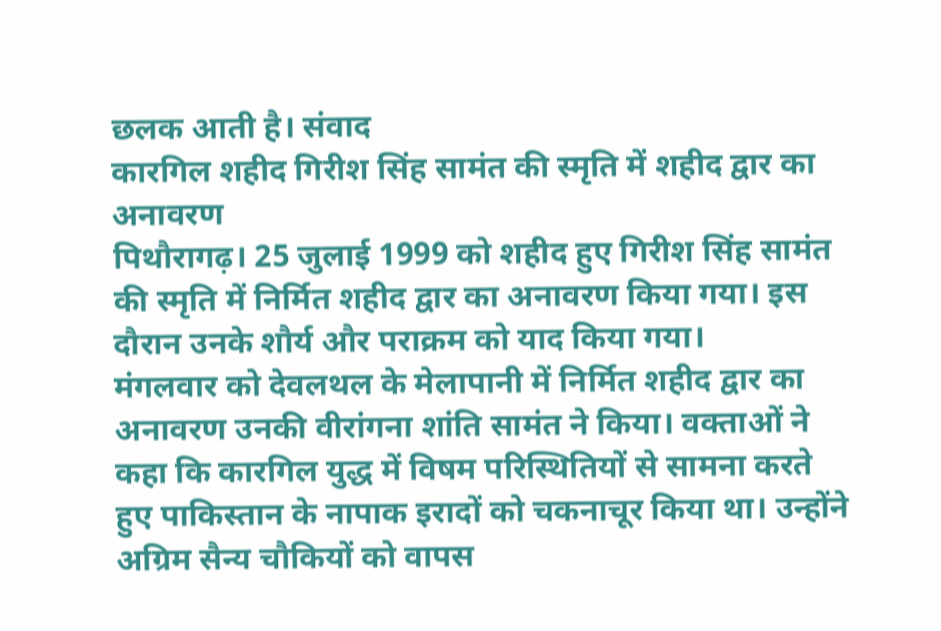छलक आती है। संवाद
कारगिल शहीद गिरीश सिंह सामंत की स्मृति में शहीद द्वार का अनावरण
पिथौरागढ़। 25 जुलाई 1999 को शहीद हुए गिरीश सिंह सामंत की स्मृति में निर्मित शहीद द्वार का अनावरण किया गया। इस दौरान उनके शौर्य और पराक्रम को याद किया गया।
मंगलवार को देवलथल के मेलापानी में निर्मित शहीद द्वार का अनावरण उनकी वीरांगना शांति सामंत ने किया। वक्ताओं ने कहा कि कारगिल युद्ध में विषम परिस्थितियों से सामना करते हुए पाकिस्तान के नापाक इरादों को चकनाचूर किया था। उन्होंने अग्रिम सैन्य चौकियों को वापस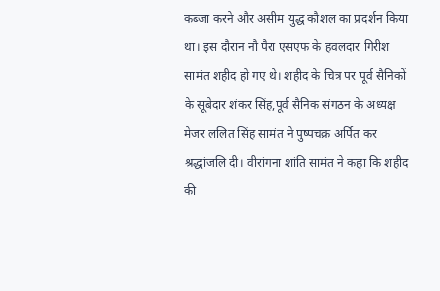कब्जा करने और असीम युद्ध कौशल का प्रदर्शन किया था। इस दौरान नौ पैरा एसएफ के हवलदार गिरीश सामंत शहीद हो गए थे। शहीद के चित्र पर पूर्व सैनिकों के सूबेदार शंकर सिंह,पूर्व सैनिक संगठन के अध्यक्ष मेजर ललित सिंह सामंत ने पुष्पचक्र अर्पित कर श्रद्धांजलि दी। वीरांगना शांति सामंत ने कहा कि शहीद की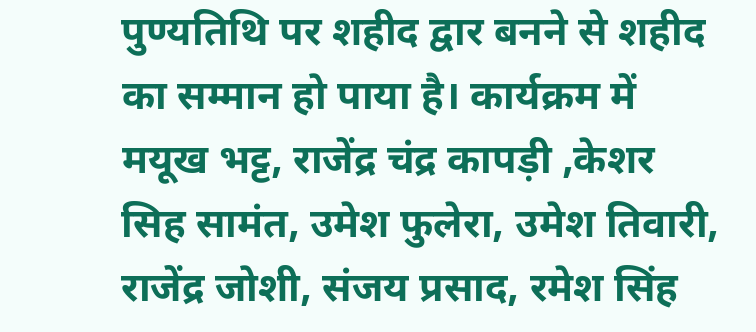पुण्यतिथि पर शहीद द्वार बनने से शहीद का सम्मान हो पाया है। कार्यक्रम में मयूख भट्ट, राजेंद्र चंद्र कापड़ी ,केशर सिह सामंत, उमेश फुलेरा, उमेश तिवारी, राजेंद्र जोशी, संजय प्रसाद, रमेश सिंह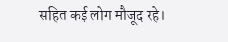सहित कई लोग मौजूद रहे।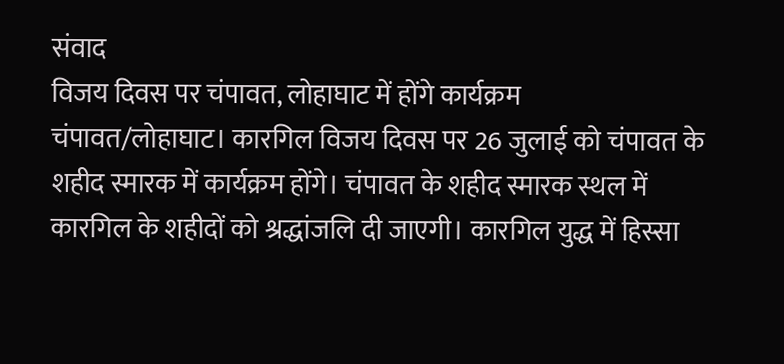संवाद
विजय दिवस पर चंपावत, लोहाघाट में होंगे कार्यक्रम
चंपावत/लोहाघाट। कारगिल विजय दिवस पर 26 जुलाई को चंपावत के शहीद स्मारक में कार्यक्रम होंगे। चंपावत के शहीद स्मारक स्थल में कारगिल के शहीदों को श्रद्धांजलि दी जाएगी। कारगिल युद्ध में हिस्सा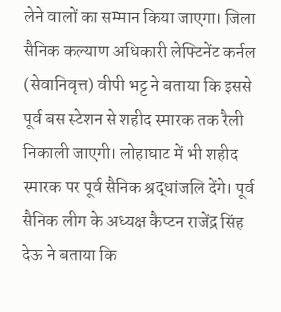लेने वालों का सम्मान किया जाएगा। जिला सैनिक कल्याण अधिकारी लेफ्टिनेंट कर्नल (सेवानिवृत्त) वीपी भट्ट ने बताया कि इससे पूर्व बस स्टेशन से शहीद स्मारक तक रैली निकाली जाएगी। लोहाघाट में भी शहीद स्मारक पर पूर्व सैनिक श्रद्धांजलि देंगे। पूर्व सैनिक लीग के अध्यक्ष कैप्टन राजेंद्र सिंह देऊ ने बताया कि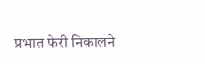प्रभात फेरी निकालने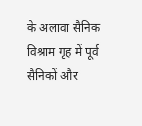के अलावा सैनिक विश्राम गृह में पूर्व सैनिकों और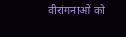वीरांगनाओं को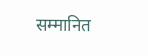सम्मानित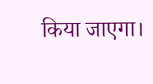किया जाएगा।